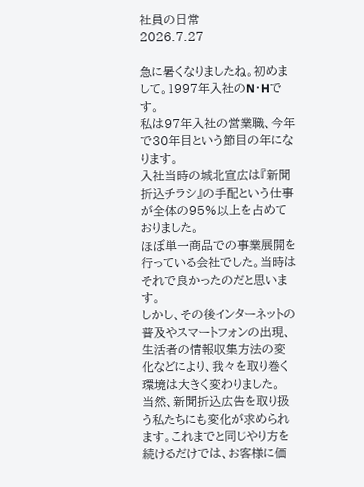社員の日常
2026.7.27

急に暑くなりましたね。初めまして。1997年入社のN・Hです。
私は97年入社の営業職、今年で30年目という節目の年になります。
入社当時の城北宣広は『新聞折込チラシ』の手配という仕事が全体の95%以上を占めておりました。
ほぼ単一商品での事業展開を行っている会社でした。当時はそれで良かったのだと思います。
しかし、その後インターネットの普及やスマートフォンの出現、生活者の情報収集方法の変化などにより、我々を取り巻く環境は大きく変わりました。
当然、新聞折込広告を取り扱う私たちにも変化が求められます。これまでと同じやり方を続けるだけでは、お客様に価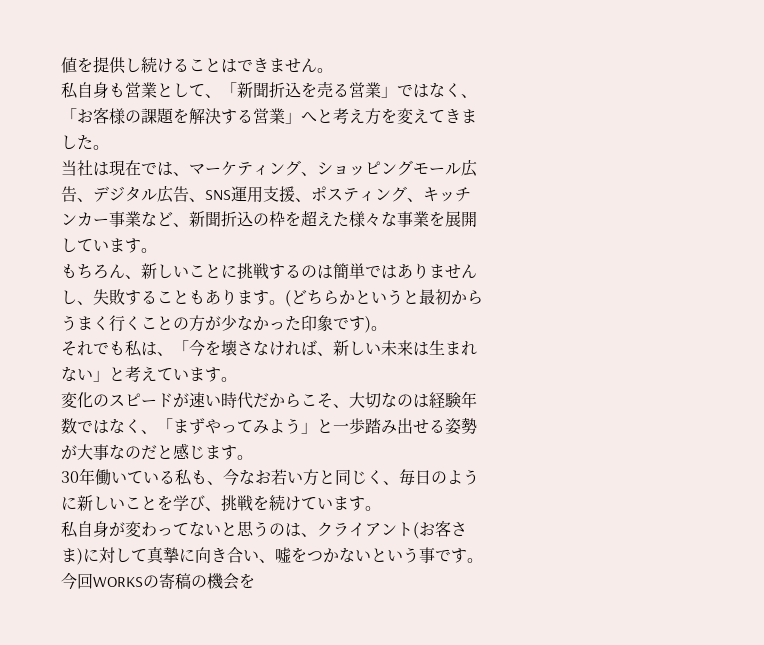値を提供し続けることはできません。
私自身も営業として、「新聞折込を売る営業」ではなく、「お客様の課題を解決する営業」へと考え方を変えてきました。
当社は現在では、マーケティング、ショッピングモール広告、デジタル広告、SNS運用支援、ポスティング、キッチンカー事業など、新聞折込の枠を超えた様々な事業を展開しています。
もちろん、新しいことに挑戦するのは簡単ではありませんし、失敗することもあります。(どちらかというと最初からうまく行くことの方が少なかった印象です)。
それでも私は、「今を壊さなければ、新しい未来は生まれない」と考えています。
変化のスピードが速い時代だからこそ、大切なのは経験年数ではなく、「まずやってみよう」と一歩踏み出せる姿勢が大事なのだと感じます。
30年働いている私も、今なお若い方と同じく、毎日のように新しいことを学び、挑戦を続けています。
私自身が変わってないと思うのは、クライアント(お客さま)に対して真摯に向き合い、嘘をつかないという事です。
今回WORKSの寄稿の機会を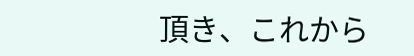頂き、これから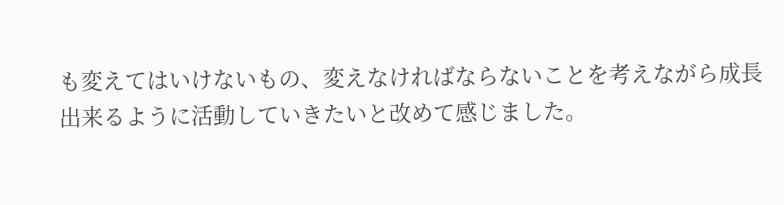も変えてはいけないもの、変えなければならないことを考えながら成長出来るように活動していきたいと改めて感じました。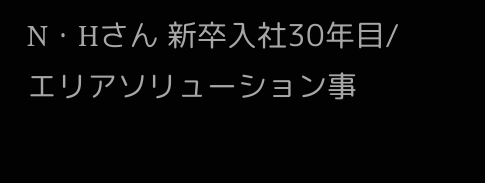N・Hさん 新卒入社30年目/エリアソリューション事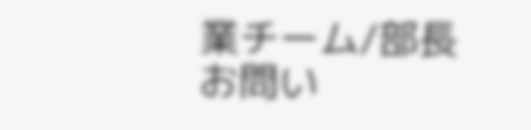業チーム/部長
お問い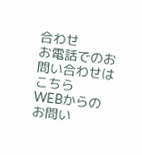合わせ
お電話でのお問い合わせはこちら
WEBからのお問い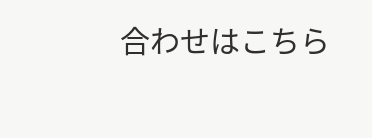合わせはこちら